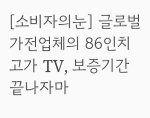[소비자의눈] 글로벌 가전업체의 86인치 고가 TV, 보증기간 끝나자마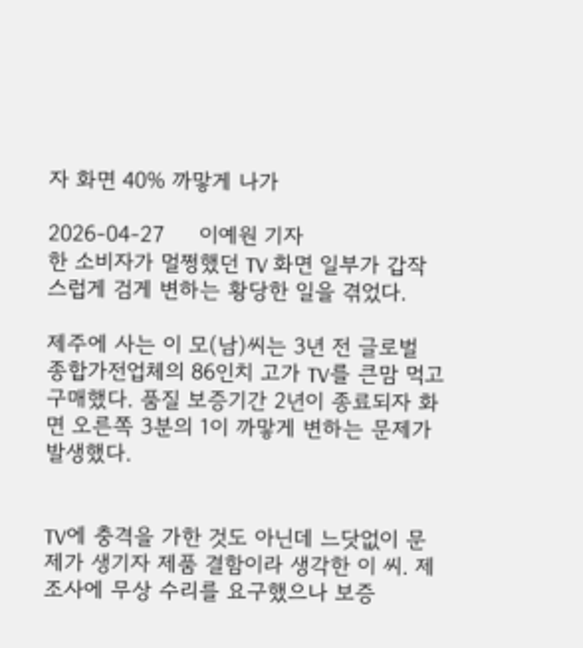자 화면 40% 까맣게 나가

2026-04-27     이예원 기자
한 소비자가 멀쩡했던 TV 화면 일부가 갑작스럽게 검게 변하는 황당한 일을 겪었다.

제주에 사는 이 모(남)씨는 3년 전 글로벌 종합가전업체의 86인치 고가 TV를 큰맘 먹고 구매했다. 품질 보증기간 2년이 종료되자 화면 오른쪽 3분의 1이 까맣게 변하는 문제가 발생했다.


TV에 충격을 가한 것도 아닌데 느닷없이 문제가 생기자 제품 결함이라 생각한 이 씨. 제조사에 무상 수리를 요구했으나 보증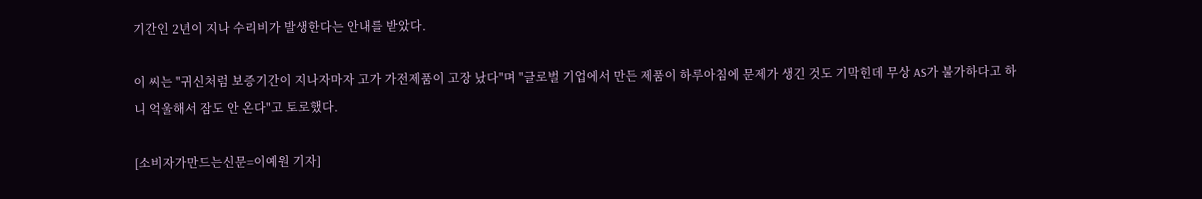기간인 2년이 지나 수리비가 발생한다는 안내를 받았다.

이 씨는 "귀신처럼 보증기간이 지나자마자 고가 가전제품이 고장 났다"며 "글로벌 기업에서 만든 제품이 하루아침에 문제가 생긴 것도 기막힌데 무상 AS가 불가하다고 하니 억울해서 잠도 안 온다"고 토로했다.

[소비자가만드는신문=이예원 기자]